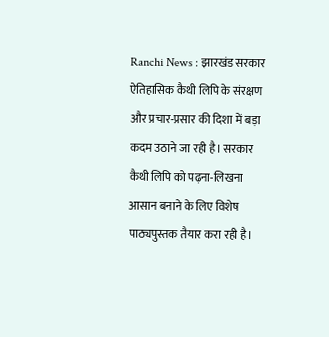Ranchi News : झारखंड सरकार ऐतिहासिक कैथी लिपि के संरक्षण और प्रचार-प्रसार की दिशा में बड़ा कदम उठाने जा रही है। सरकार कैथी लिपि को पढ़ना-लिखना आसान बनाने के लिए विशेष पाठ्यपुस्तक तैयार करा रही है।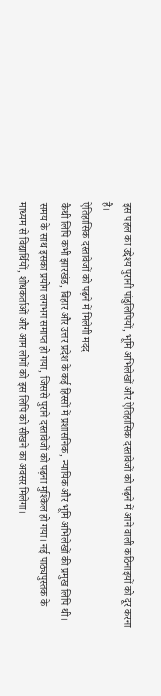इस पहल का उद्देश्य पुरानी पांडुलिपियों, भूमि अभिलेखों और ऐतिहासिक दस्तावेजों को पढ़ने में आने वाली कठिनाइयों को दूर करना है।
ऐतिहासिक दस्तावेजों को पढ़ने में मिलेगी मदद
कैथी लिपि कभी झारखंड, बिहार और उत्तर प्रदेश के कई हिस्सों में प्रशासनिक, न्यायिक और भूमि अभिलेखों की प्रमुख लिपि थी। समय के साथ इसका प्रयोग लगभग समाप्त हो गया, जिससे पुराने दस्तावेजों को पढ़ना मुश्किल हो गया। नई पाठ्यपुस्तक के माध्यम से विद्यार्थियों, शोधकर्ताओं और आम लोगों को इस लिपि को सीखने का अवसर मिलेगा।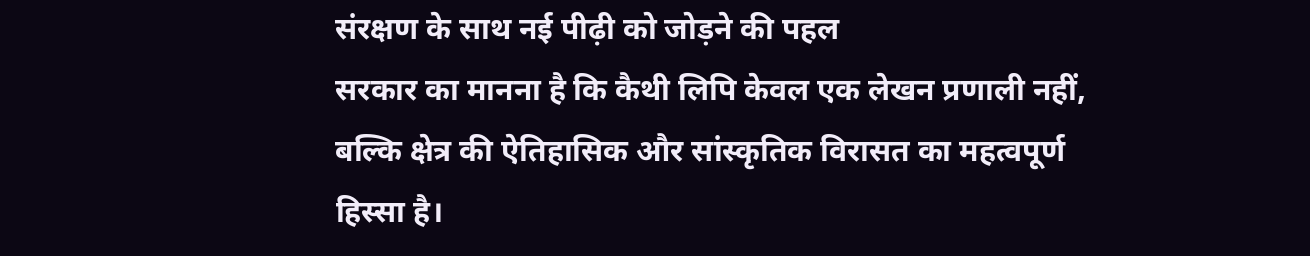संरक्षण के साथ नई पीढ़ी को जोड़ने की पहल
सरकार का मानना है कि कैथी लिपि केवल एक लेखन प्रणाली नहीं, बल्कि क्षेत्र की ऐतिहासिक और सांस्कृतिक विरासत का महत्वपूर्ण हिस्सा है।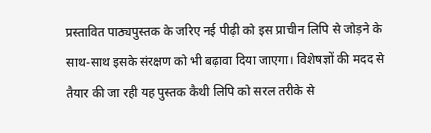प्रस्तावित पाठ्यपुस्तक के जरिए नई पीढ़ी को इस प्राचीन लिपि से जोड़ने के साथ-साथ इसके संरक्षण को भी बढ़ावा दिया जाएगा। विशेषज्ञों की मदद से तैयार की जा रही यह पुस्तक कैथी लिपि को सरल तरीके से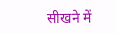सीखने में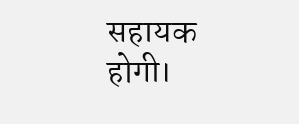सहायक होगी।